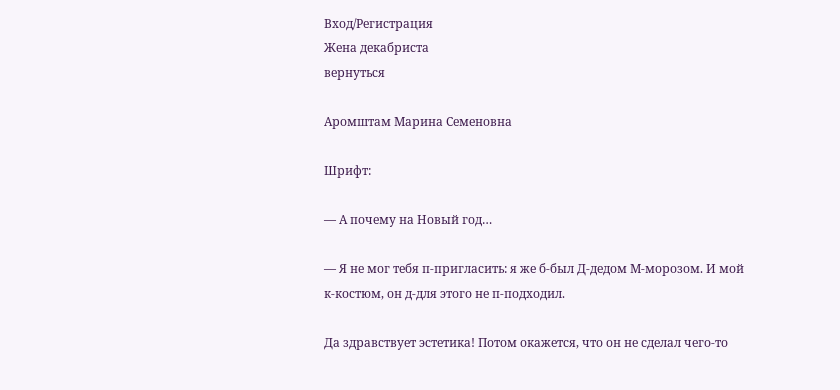Вход/Регистрация
Жена декабриста
вернуться

Аромштам Марина Семеновна

Шрифт:

— А почему на Новый год…

— Я не мог тебя п-пригласить: я же б-был Д-дедом М-морозом. И мой к-костюм, он д-для этого не п-подходил.

Да здравствует эстетика! Потом окажется, что он не сделал чего-то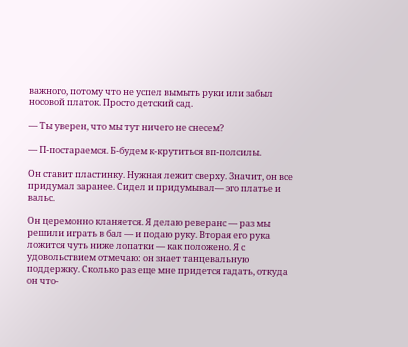важного, потому что не успел вымыть руки или забыл носовой платок. Просто детский сад.

— Ты уверен, что мы тут ничего не снесем?

— П-постараемся. Б-будем к-крутиться вп-полсилы.

Он ставит пластинку. Нужная лежит сверху. Значит, он все придумал заранее. Сидел и придумывал— эго платье и вальс.

Он церемонно кланяется. Я делаю реверанс — раз мы решили играть в бал — и подаю руку. Вторая его рука ложится чуть ниже лопатки — как положено. Я с удовольствием отмечаю: он знает танцевальную поддержку. Сколько раз еще мне придется гадать, откуда он что-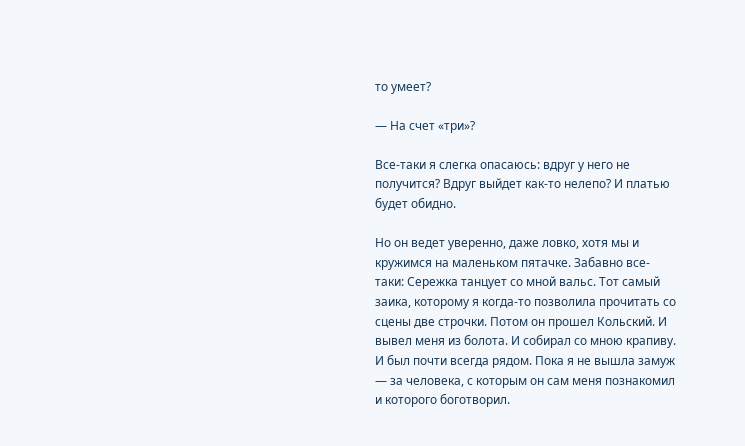то умеет?

— На счет «три»?

Все-таки я слегка опасаюсь: вдруг у него не получится? Вдруг выйдет как-то нелепо? И платью будет обидно.

Но он ведет уверенно, даже ловко, хотя мы и кружимся на маленьком пятачке. Забавно все-таки: Сережка танцует со мной вальс. Тот самый заика, которому я когда-то позволила прочитать со сцены две строчки. Потом он прошел Кольский. И вывел меня из болота. И собирал со мною крапиву. И был почти всегда рядом. Пока я не вышла замуж — за человека, с которым он сам меня познакомил и которого боготворил.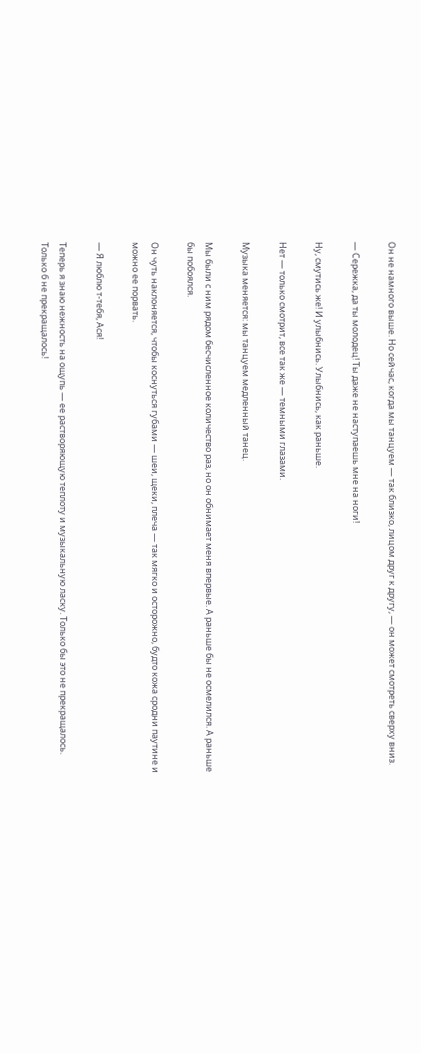Он не намного выше. Но сейчас, когда мы танцуем — так близко, лицом друг к другу, — он может смотреть сверху вниз.

— Сережка, да ты молодец! Ты даже не наступаешь мне на ноги!

Ну, смутись же! И улыбнись. Улыбнись, как раньше.

Нет — только смотрит, все так же — темными глазами.

Музыка меняется: мы танцуем медленный танец.

Мы были с ним рядом бесчисленное количество раз, но он обнимает меня впервые. А раньше бы не осмелился. А раньше бы побоялся.

Он чуть наклоняется, чтобы коснуться губами — шеи, щеки, плеча — так мягко и осторожно, будто кожа сродни паутине и можно ее порвать.

— Я люблю т-тебя, Ася!

Теперь я знаю нежность на ощупь — ее растворяющую теплоту и музыкальную ласку. Только бы это не прекращалось. Только б не прекращалось!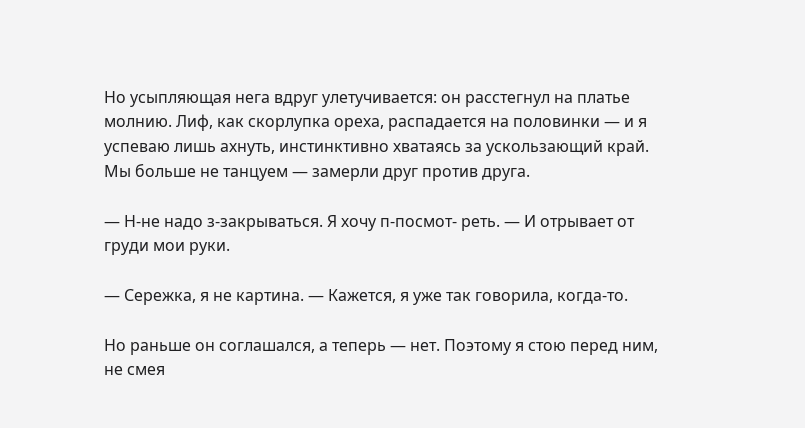Но усыпляющая нега вдруг улетучивается: он расстегнул на платье молнию. Лиф, как скорлупка ореха, распадается на половинки — и я успеваю лишь ахнуть, инстинктивно хватаясь за ускользающий край. Мы больше не танцуем — замерли друг против друга.

— Н-не надо з-закрываться. Я хочу п-посмот- реть. — И отрывает от груди мои руки.

— Сережка, я не картина. — Кажется, я уже так говорила, когда-то.

Но раньше он соглашался, а теперь — нет. Поэтому я стою перед ним, не смея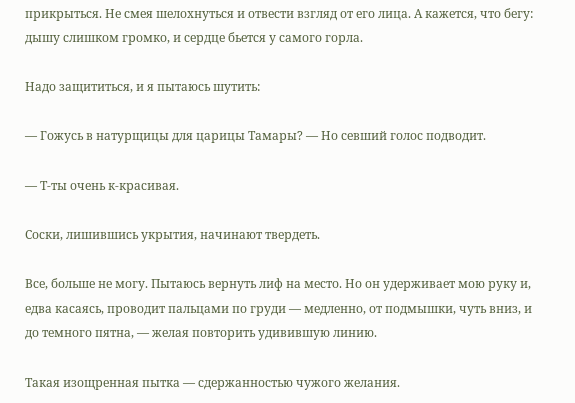прикрыться. Не смея шелохнуться и отвести взгляд от его лица. А кажется, что бегу: дышу слишком громко, и сердце бьется у самого горла.

Надо защититься, и я пытаюсь шутить:

— Гожусь в натурщицы для царицы Тамары? — Но севший голос подводит.

— Т-ты очень к-красивая.

Соски, лишившись укрытия, начинают твердеть.

Все, больше не могу. Пытаюсь вернуть лиф на место. Но он удерживает мою руку и, едва касаясь, проводит пальцами по груди — медленно, от подмышки, чуть вниз, и до темного пятна, — желая повторить удивившую линию.

Такая изощренная пытка — сдержанностью чужого желания.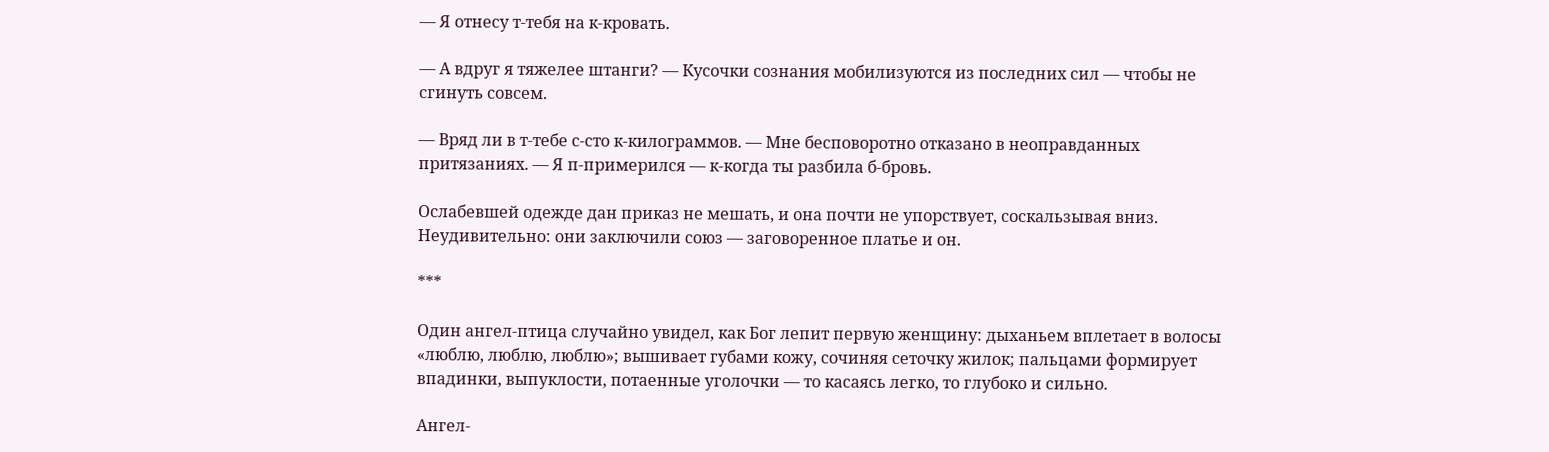— Я отнесу т-тебя на к-кровать.

— А вдруг я тяжелее штанги? — Кусочки сознания мобилизуются из последних сил — чтобы не сгинуть совсем.

— Вряд ли в т-тебе с-сто к-килограммов. — Мне бесповоротно отказано в неоправданных притязаниях. — Я п-примерился — к-когда ты разбила б-бровь.

Ослабевшей одежде дан приказ не мешать, и она почти не упорствует, соскальзывая вниз. Неудивительно: они заключили союз — заговоренное платье и он.

***

Один ангел-птица случайно увидел, как Бог лепит первую женщину: дыханьем вплетает в волосы «люблю, люблю, люблю»; вышивает губами кожу, сочиняя сеточку жилок; пальцами формирует впадинки, выпуклости, потаенные уголочки — то касаясь легко, то глубоко и сильно.

Ангел-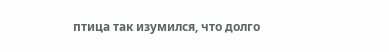птица так изумился, что долго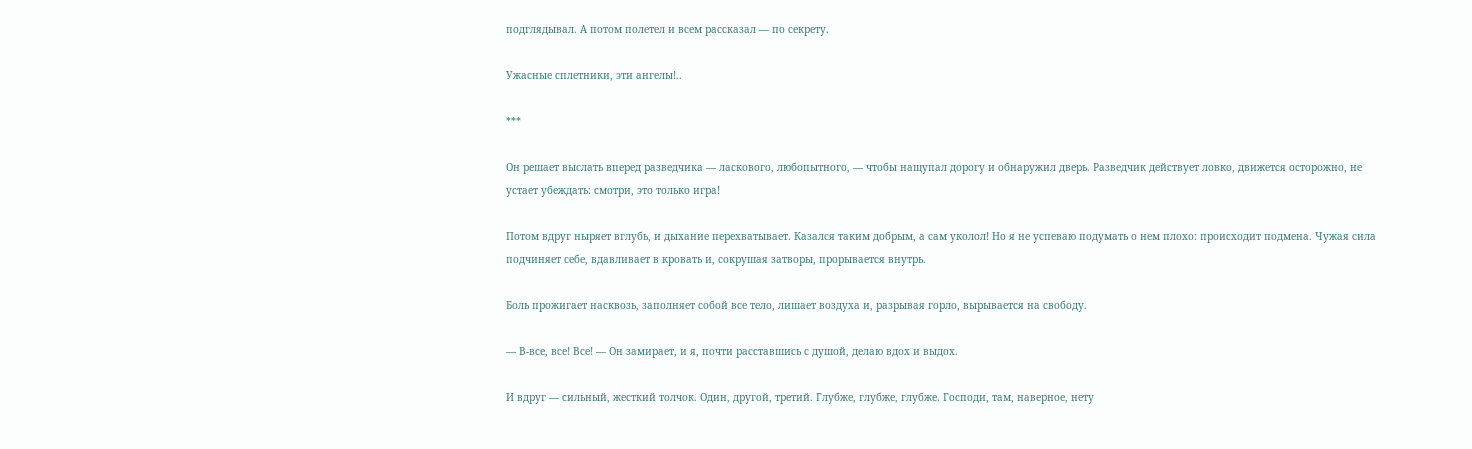подглядывал. А потом полетел и всем рассказал — по секрету.

Ужасные сплетники, эти ангелы!..

***

Он решает выслать вперед разведчика — ласкового, любопытного, — чтобы нащупал дорогу и обнаружил дверь. Разведчик действует ловко, движется осторожно, не устает убеждать: смотри, это только игра!

Потом вдруг ныряет вглубь, и дыхание перехватывает. Казался таким добрым, а сам уколол! Но я не успеваю подумать о нем плохо: происходит подмена. Чужая сила подчиняет себе, вдавливает в кровать и, сокрушая затворы, прорывается внутрь.

Боль прожигает насквозь, заполняет собой все тело, лишает воздуха и, разрывая горло, вырывается на свободу.

— В-все, все! Все! — Он замирает, и я, почти расставшись с душой, делаю вдох и выдох.

И вдруг — сильный, жесткий толчок. Один, другой, третий. Глубже, глубже, глубже. Господи, там, наверное, нету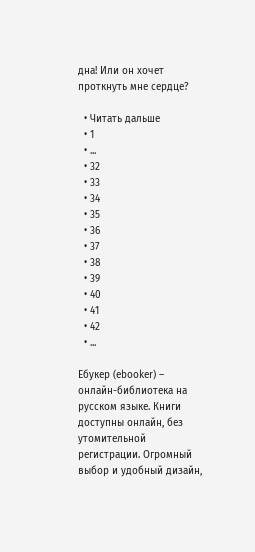дна! Или он хочет проткнуть мне сердце?

  • Читать дальше
  • 1
  • ...
  • 32
  • 33
  • 34
  • 35
  • 36
  • 37
  • 38
  • 39
  • 40
  • 41
  • 42
  • ...

Ебукер (ebooker) – онлайн-библиотека на русском языке. Книги доступны онлайн, без утомительной регистрации. Огромный выбор и удобный дизайн,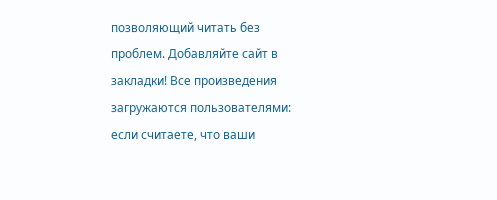позволяющий читать без проблем. Добавляйте сайт в закладки! Все произведения загружаются пользователями: если считаете, что ваши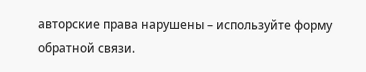авторские права нарушены – используйте форму обратной связи.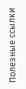Полезные ссылки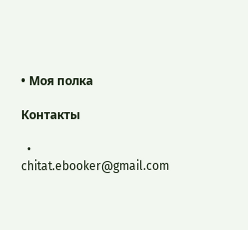• Моя полка

Контакты

  • chitat.ebooker@gmail.com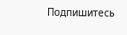Подпишитесь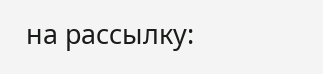на рассылку: